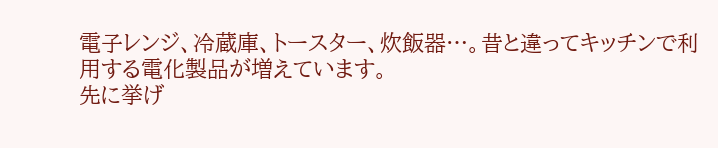電子レンジ、冷蔵庫、トースター、炊飯器…。昔と違ってキッチンで利用する電化製品が増えています。
先に挙げ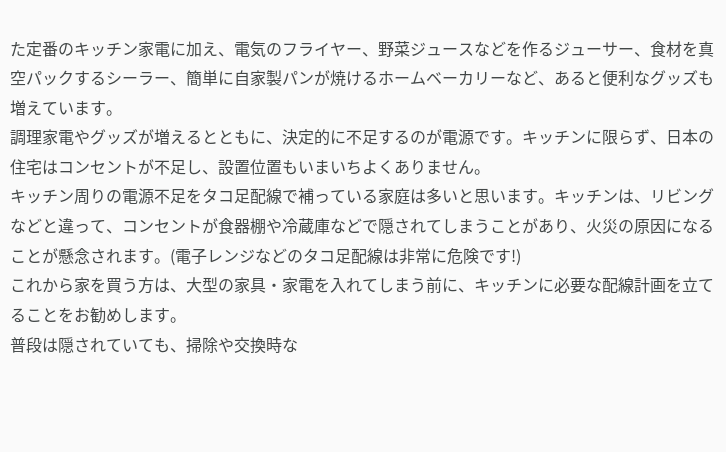た定番のキッチン家電に加え、電気のフライヤー、野菜ジュースなどを作るジューサー、食材を真空パックするシーラー、簡単に自家製パンが焼けるホームベーカリーなど、あると便利なグッズも増えています。
調理家電やグッズが増えるとともに、決定的に不足するのが電源です。キッチンに限らず、日本の住宅はコンセントが不足し、設置位置もいまいちよくありません。
キッチン周りの電源不足をタコ足配線で補っている家庭は多いと思います。キッチンは、リビングなどと違って、コンセントが食器棚や冷蔵庫などで隠されてしまうことがあり、火災の原因になることが懸念されます。(電子レンジなどのタコ足配線は非常に危険です!)
これから家を買う方は、大型の家具・家電を入れてしまう前に、キッチンに必要な配線計画を立てることをお勧めします。
普段は隠されていても、掃除や交換時な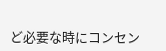ど必要な時にコンセン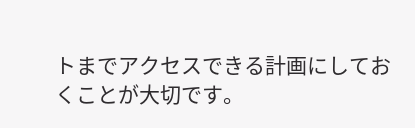トまでアクセスできる計画にしておくことが大切です。